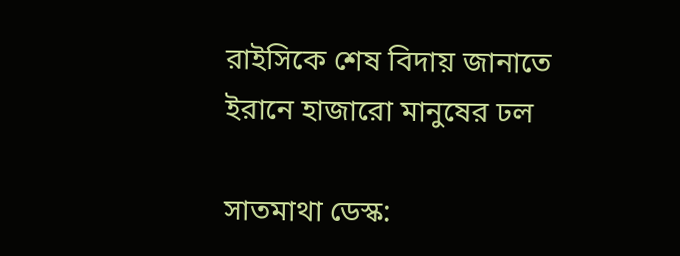রাইসিকে শেষ বিদায় জানাতে ইরানে হাজারো মানুষের ঢল

সাতমাথা ডেস্ক: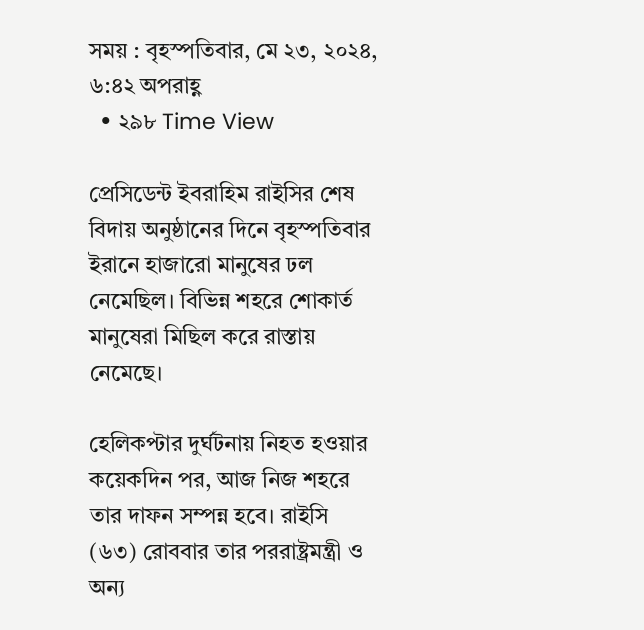সময় : বৃহস্পতিবার, মে ২৩, ২০২৪, ৬:৪২ অপরাহ্ণ
  • ২৯৮ Time View

প্রেসিডেন্ট ইবরাহিম রাইসির শেষ বিদায় অনুষ্ঠানের দিনে বৃহস্পতিবার ইরানে হাজারো মানুষের ঢল নেমেছিল। বিভিন্ন শহরে শোকার্ত মানুষেরা মিছিল করে রাস্তায় নেমেছে।

হেলিকপ্টার দুর্ঘটনায় নিহত হওয়ার কয়েকদিন পর, আজ নিজ শহরে তার দাফন সম্পন্ন হবে। রাইসি (৬৩) রোববার তার পররাষ্ট্রমন্ত্রী ও অন্য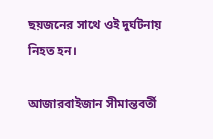ছয়জনের সাথে ওই দুর্ঘটনায় নিহত হন।

আজারবাইজান সীমান্তবর্তী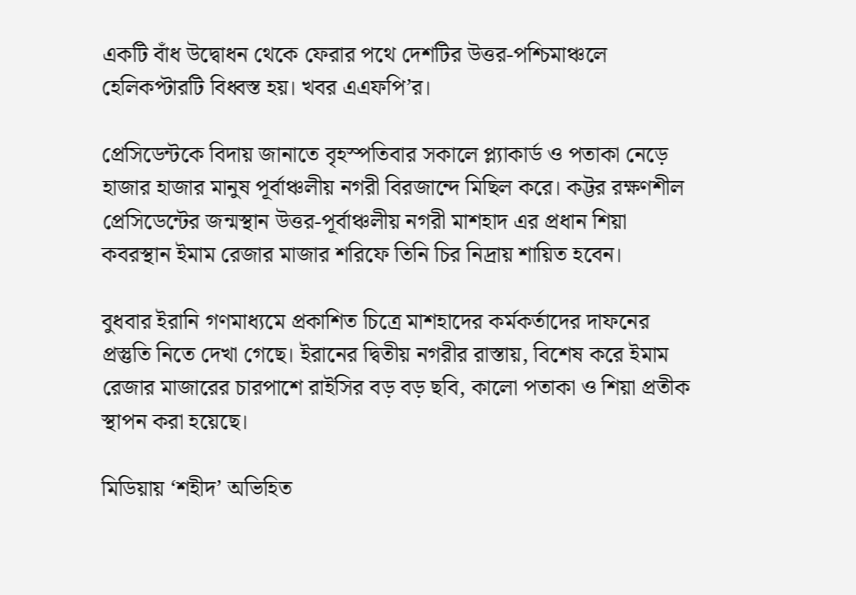একটি বাঁধ উদ্বোধন থেকে ফেরার পথে দেশটির উত্তর-পশ্চিমাঞ্চলে হেলিকপ্টারটি বিধ্বস্ত হয়। খবর এএফপি’র।

প্রেসিডেন্টকে বিদায় জানাতে বৃহস্পতিবার সকালে প্ল্যাকার্ড ও পতাকা নেড়ে হাজার হাজার মানুষ পূর্বাঞ্চলীয় নগরী বিরজান্দে মিছিল করে। কট্টর রক্ষণশীল প্রেসিডেন্টের জন্মস্থান উত্তর-পূর্বাঞ্চলীয় নগরী মাশহাদ এর প্রধান শিয়া কবরস্থান ইমাম রেজার মাজার শরিফে তিনি চির নিদ্রায় শায়িত হবেন।

বুধবার ইরানি গণমাধ্যমে প্রকাশিত চিত্রে মাশহাদের কর্মকর্তাদের দাফনের প্রস্তুতি নিতে দেখা গেছে। ইরানের দ্বিতীয় নগরীর রাস্তায়, বিশেষ করে ইমাম রেজার মাজারের চারপাশে রাইসির বড় বড় ছবি, কালো পতাকা ও শিয়া প্রতীক স্থাপন করা হয়েছে।

মিডিয়ায় ‘শহীদ’ অভিহিত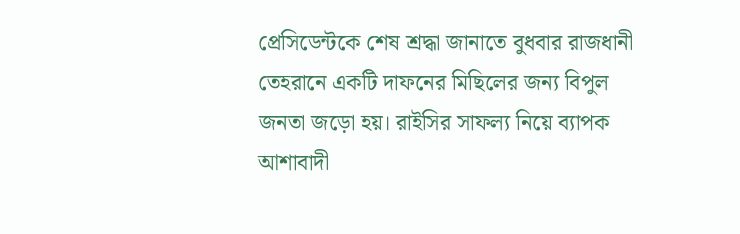প্রেসিডেন্টকে শেষ শ্রদ্ধা জানাতে বুধবার রাজধানী তেহরানে একটি দাফনের মিছিলের জন্য বিপুল জনতা জড়ো হয়। রাইসির সাফল্য নিয়ে ব্যাপক আশাবাদী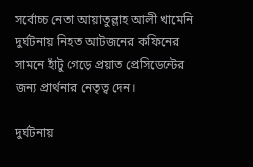সর্বোচ্চ নেতা আয়াতুল্লাহ আলী খামেনি দুর্ঘটনায় নিহত আটজনের কফিনের সামনে হাঁটু গেড়ে প্রয়াত প্রেসিডেন্টের জন্য প্রার্থনার নেতৃত্ব দেন।

দুর্ঘটনায়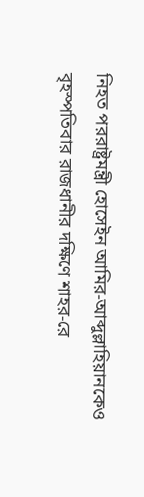নিহত পররাষ্ট্রমন্ত্রী হোসেইন আমির-আব্দুল্লাহিয়ানকেও বৃহস্পতিবার রাজধানীর দক্ষিণে শাহর-রে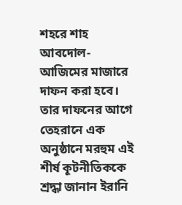শহরে শাহ আবদোল-আজিমের মাজারে দাফন করা হবে। তার দাফনের আগে তেহরানে এক অনুষ্ঠানে মরহুম এই শীর্ষ কূটনীতিককে শ্রদ্ধা জানান ইরানি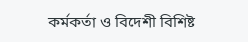কর্মকর্তা ও বিদেশী বিশিষ্ট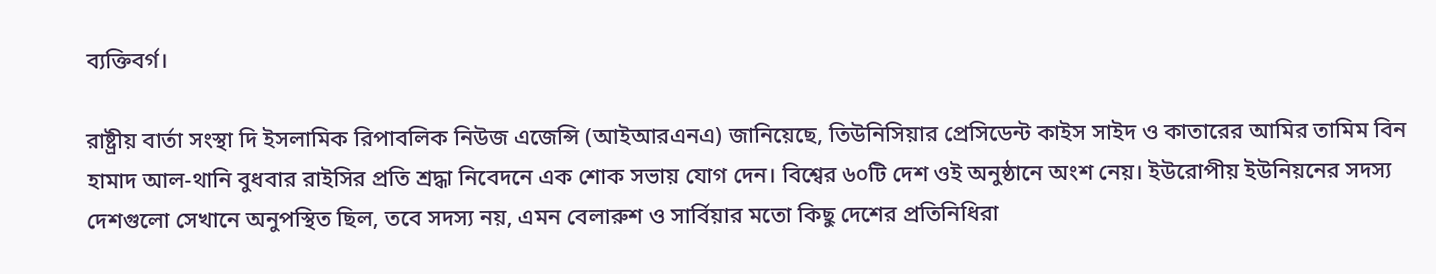ব্যক্তিবর্গ।

রাষ্ট্রীয় বার্তা সংস্থা দি ইসলামিক রিপাবলিক নিউজ এজেন্সি (আইআরএনএ) জানিয়েছে, তিউনিসিয়ার প্রেসিডেন্ট কাইস সাইদ ও কাতারের আমির তামিম বিন হামাদ আল-থানি বুধবার রাইসির প্রতি শ্রদ্ধা নিবেদনে এক শোক সভায় যোগ দেন। বিশ্বের ৬০টি দেশ ওই অনুষ্ঠানে অংশ নেয়। ইউরোপীয় ইউনিয়নের সদস্য দেশগুলো সেখানে অনুপস্থিত ছিল, তবে সদস্য নয়, এমন বেলারুশ ও সার্বিয়ার মতো কিছু দেশের প্রতিনিধিরা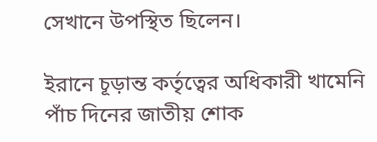সেখানে উপস্থিত ছিলেন।

ইরানে চূড়ান্ত কর্তৃত্বের অধিকারী খামেনি পাঁচ দিনের জাতীয় শোক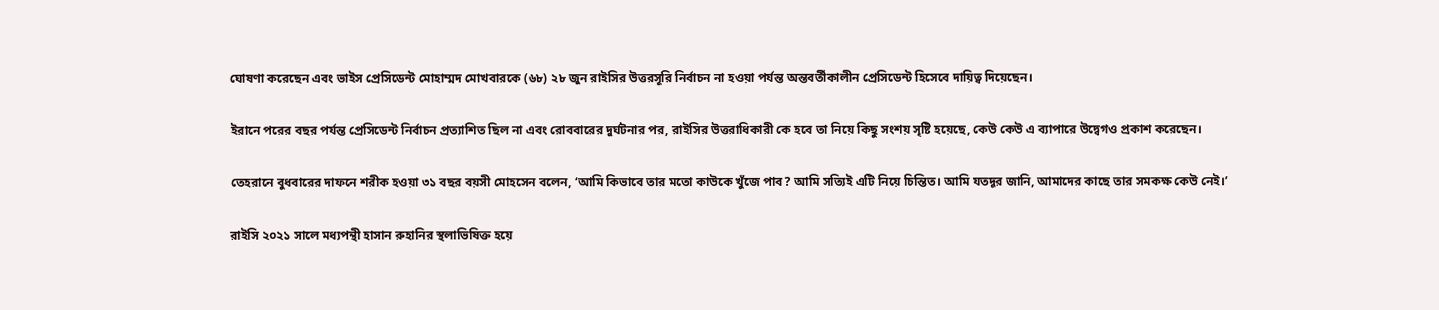ঘোষণা করেছেন এবং ভাইস প্রেসিডেন্ট মোহাম্মদ মোখবারকে (৬৮) ২৮ জুন রাইসির উত্তরসূরি নির্বাচন না হওয়া পর্যন্ত অন্তবর্তীকালীন প্রেসিডেন্ট হিসেবে দায়িত্ব দিয়েছেন।

ইরানে পরের বছর পর্যন্ত প্রেসিডেন্ট নির্বাচন প্রত্যাশিত ছিল না এবং রোববারের দুর্ঘটনার পর, রাইসির উত্তরাধিকারী কে হবে তা নিয়ে কিছু সংশয় সৃষ্টি হয়েছে, কেউ কেউ এ ব্যাপারে উদ্বেগও প্রকাশ করেছেন।

তেহরানে বুধবারের দাফনে শরীক হওয়া ৩১ বছর বয়সী মোহসেন বলেন, ‘আমি কিভাবে তার মতো কাউকে খুঁজে পাব? আমি সত্যিই এটি নিয়ে চিন্তিত। আমি যতদূর জানি, আমাদের কাছে তার সমকক্ষ কেউ নেই।’

রাইসি ২০২১ সালে মধ্যপন্থী হাসান রুহানির স্থলাভিষিক্ত হয়ে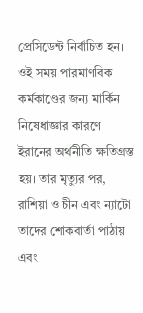প্রেসিডেন্ট নির্বাচিত হন। ওই সময় পারমাণবিক কর্মকাণ্ডের জন্য মার্কিন নিষেধাজ্ঞার কারণে ইরানের অর্থনীতি ক্ষতিগ্রস্ত হয়। তার মৃত্যুর পর, রাশিয়া ও চীন এবং ন্যাটো তাদের শোকবার্তা পাঠায় এবং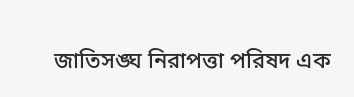জাতিসঙ্ঘ নিরাপত্তা পরিষদ এক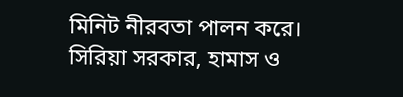মিনিট নীরবতা পালন করে। সিরিয়া সরকার, হামাস ও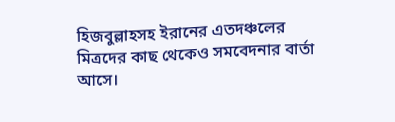হিজবুল্লাহসহ ইরানের এতদঞ্চলের মিত্রদের কাছ থেকেও সমবেদনার বার্তা আসে।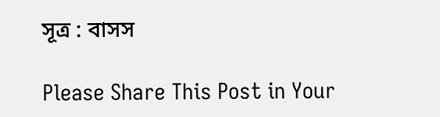সূত্র : বাসস

Please Share This Post in Your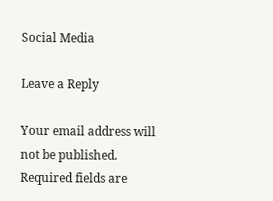Social Media

Leave a Reply

Your email address will not be published. Required fields are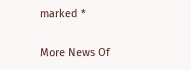marked *

More News Of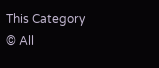This Category
© All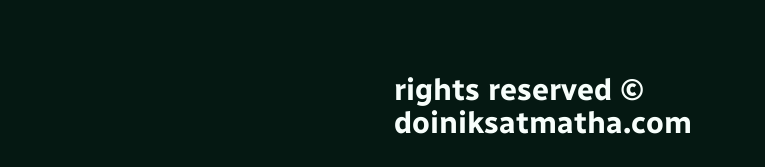rights reserved ©  doiniksatmatha.com